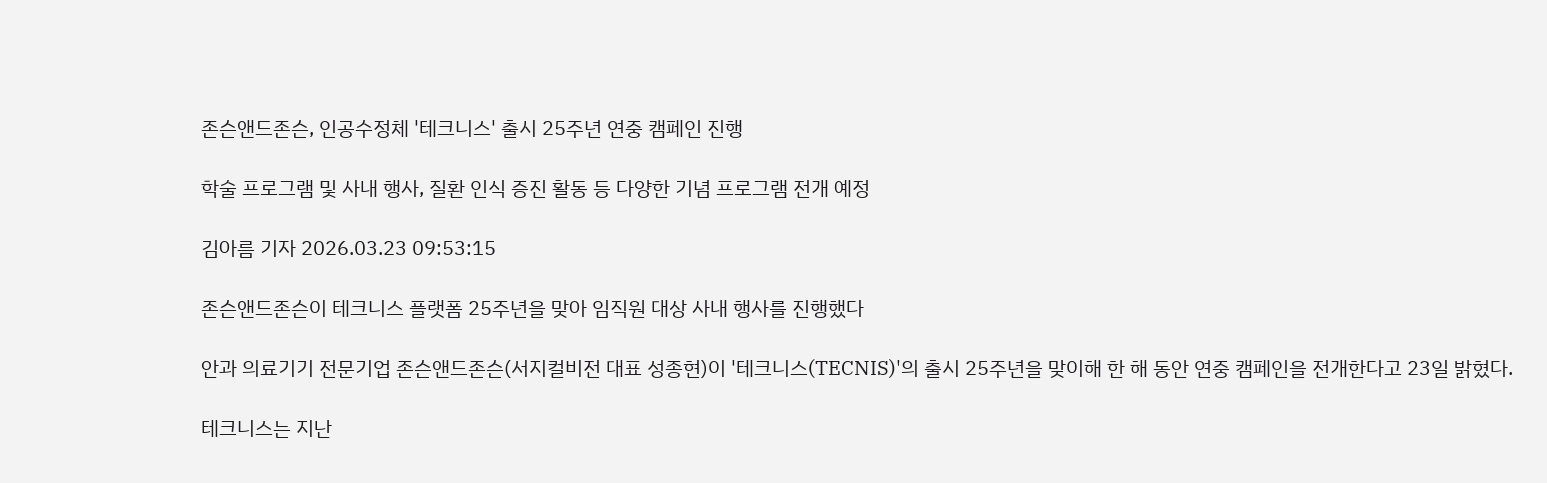존슨앤드존슨, 인공수정체 '테크니스' 출시 25주년 연중 캠페인 진행

학술 프로그램 및 사내 행사, 질환 인식 증진 활동 등 다양한 기념 프로그램 전개 예정

김아름 기자 2026.03.23 09:53:15

존슨앤드존슨이 테크니스 플랫폼 25주년을 맞아 임직원 대상 사내 행사를 진행했다

안과 의료기기 전문기업 존슨앤드존슨(서지컬비전 대표 성종현)이 '테크니스(TECNIS)'의 출시 25주년을 맞이해 한 해 동안 연중 캠페인을 전개한다고 23일 밝혔다.

테크니스는 지난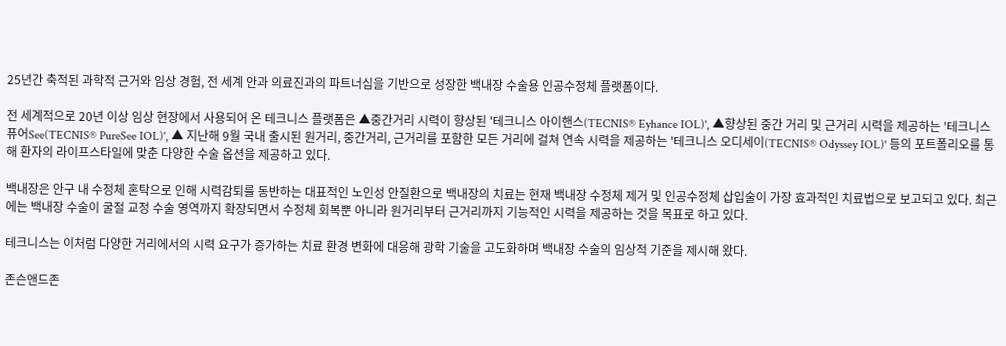25년간 축적된 과학적 근거와 임상 경험, 전 세계 안과 의료진과의 파트너십을 기반으로 성장한 백내장 수술용 인공수정체 플랫폼이다.

전 세계적으로 20년 이상 임상 현장에서 사용되어 온 테크니스 플랫폼은 ▲중간거리 시력이 향상된 '테크니스 아이핸스(TECNIS® Eyhance IOL)', ▲향상된 중간 거리 및 근거리 시력을 제공하는 '테크니스 퓨어See(TECNIS® PureSee IOL)', ▲ 지난해 9월 국내 출시된 원거리, 중간거리, 근거리를 포함한 모든 거리에 걸쳐 연속 시력을 제공하는 '테크니스 오디세이(TECNIS® Odyssey IOL)' 등의 포트폴리오를 통해 환자의 라이프스타일에 맞춘 다양한 수술 옵션을 제공하고 있다.

백내장은 안구 내 수정체 혼탁으로 인해 시력감퇴를 동반하는 대표적인 노인성 안질환으로 백내장의 치료는 현재 백내장 수정체 제거 및 인공수정체 삽입술이 가장 효과적인 치료법으로 보고되고 있다. 최근에는 백내장 수술이 굴절 교정 수술 영역까지 확장되면서 수정체 회복뿐 아니라 원거리부터 근거리까지 기능적인 시력을 제공하는 것을 목표로 하고 있다.

테크니스는 이처럼 다양한 거리에서의 시력 요구가 증가하는 치료 환경 변화에 대응해 광학 기술을 고도화하며 백내장 수술의 임상적 기준을 제시해 왔다.

존슨앤드존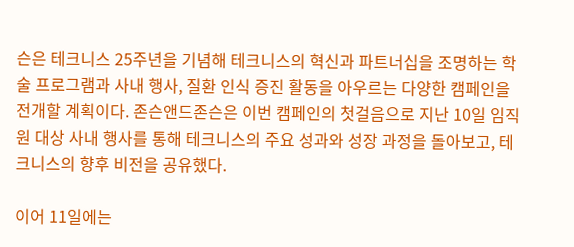슨은 테크니스 25주년을 기념해 테크니스의 혁신과 파트너십을 조명하는 학술 프로그램과 사내 행사, 질환 인식 증진 활동을 아우르는 다양한 캠페인을 전개할 계획이다. 존슨앤드존슨은 이번 캠페인의 첫걸음으로 지난 10일 임직원 대상 사내 행사를 통해 테크니스의 주요 성과와 성장 과정을 돌아보고, 테크니스의 향후 비전을 공유했다.

이어 11일에는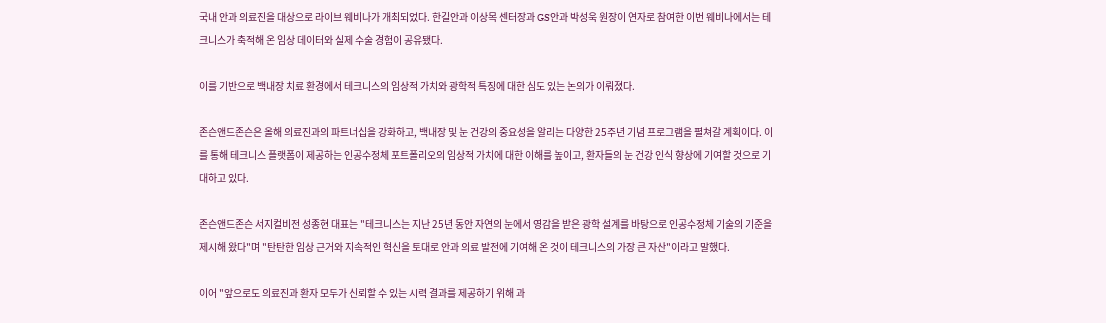국내 안과 의료진을 대상으로 라이브 웨비나가 개최되었다. 한길안과 이상목 센터장과 GS안과 박성욱 원장이 연자로 참여한 이번 웨비나에서는 테크니스가 축적해 온 임상 데이터와 실제 수술 경험이 공유됐다.

이를 기반으로 백내장 치료 환경에서 테크니스의 임상적 가치와 광학적 특징에 대한 심도 있는 논의가 이뤄졌다.

존슨앤드존슨은 올해 의료진과의 파트너십을 강화하고, 백내장 및 눈 건강의 중요성을 알리는 다양한 25주년 기념 프로그램을 펼쳐갈 계획이다. 이를 통해 테크니스 플랫폼이 제공하는 인공수정체 포트폴리오의 임상적 가치에 대한 이해를 높이고, 환자들의 눈 건강 인식 향상에 기여할 것으로 기대하고 있다.

존슨앤드존슨 서지컬비전 성종현 대표는 "테크니스는 지난 25년 동안 자연의 눈에서 영감을 받은 광학 설계를 바탕으로 인공수정체 기술의 기준을 제시해 왔다"며 "탄탄한 임상 근거와 지속적인 혁신을 토대로 안과 의료 발전에 기여해 온 것이 테크니스의 가장 큰 자산"이라고 말했다.

이어 "앞으로도 의료진과 환자 모두가 신뢰할 수 있는 시력 결과를 제공하기 위해 과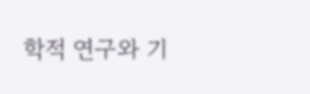학적 연구와 기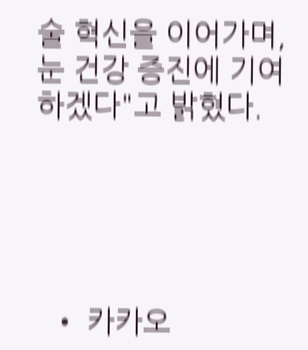술 혁신을 이어가며, 눈 건강 증진에 기여하겠다"고 밝혔다.





  • 카카오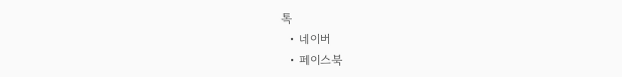톡
  • 네이버
  • 페이스북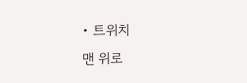• 트위치
맨 위로